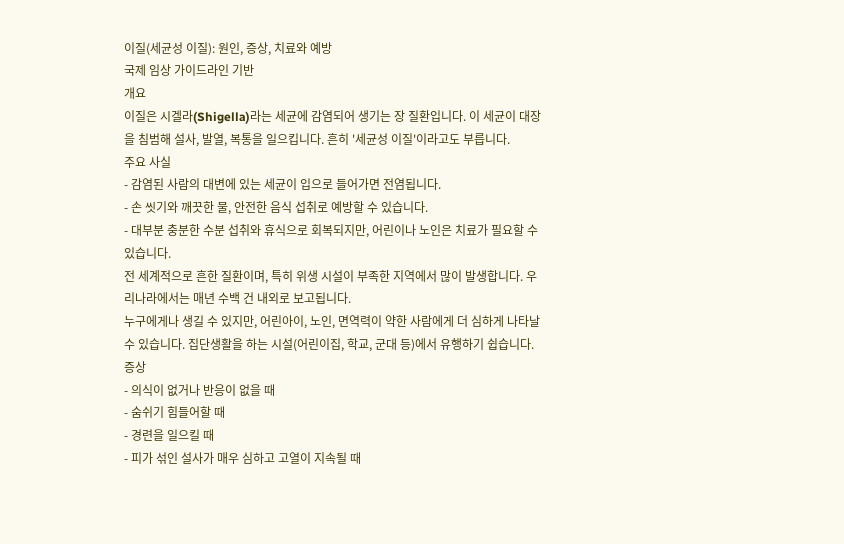이질(세균성 이질): 원인, 증상, 치료와 예방
국제 임상 가이드라인 기반
개요
이질은 시겔라(Shigella)라는 세균에 감염되어 생기는 장 질환입니다. 이 세균이 대장을 침범해 설사, 발열, 복통을 일으킵니다. 흔히 '세균성 이질'이라고도 부릅니다.
주요 사실
- 감염된 사람의 대변에 있는 세균이 입으로 들어가면 전염됩니다.
- 손 씻기와 깨끗한 물, 안전한 음식 섭취로 예방할 수 있습니다.
- 대부분 충분한 수분 섭취와 휴식으로 회복되지만, 어린이나 노인은 치료가 필요할 수 있습니다.
전 세계적으로 흔한 질환이며, 특히 위생 시설이 부족한 지역에서 많이 발생합니다. 우리나라에서는 매년 수백 건 내외로 보고됩니다.
누구에게나 생길 수 있지만, 어린아이, 노인, 면역력이 약한 사람에게 더 심하게 나타날 수 있습니다. 집단생활을 하는 시설(어린이집, 학교, 군대 등)에서 유행하기 쉽습니다.
증상
- 의식이 없거나 반응이 없을 때
- 숨쉬기 힘들어할 때
- 경련을 일으킬 때
- 피가 섞인 설사가 매우 심하고 고열이 지속될 때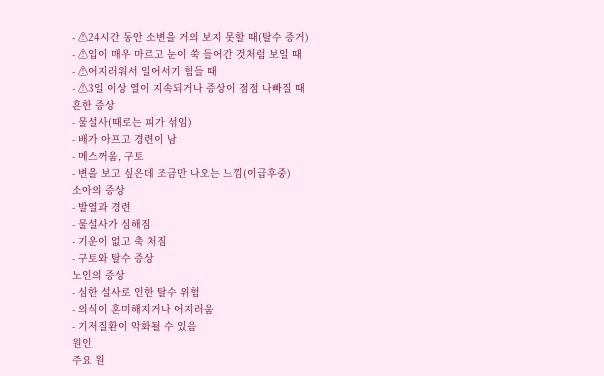- ⚠24시간 동안 소변을 거의 보지 못할 때(탈수 증거)
- ⚠입이 매우 마르고 눈이 쑥 들어간 것처럼 보일 때
- ⚠어지러워서 일어서기 힘들 때
- ⚠3일 이상 열이 지속되거나 증상이 점점 나빠질 때
흔한 증상
- 물설사(때로는 피가 섞임)
- 배가 아프고 경련이 남
- 메스꺼움, 구토
- 변을 보고 싶은데 조금만 나오는 느낌(이급후중)
소아의 증상
- 발열과 경련
- 물설사가 심해짐
- 기운이 없고 축 처짐
- 구토와 탈수 증상
노인의 증상
- 심한 설사로 인한 탈수 위험
- 의식이 혼미해지거나 어지러움
- 기저질환이 악화될 수 있음
원인
주요 원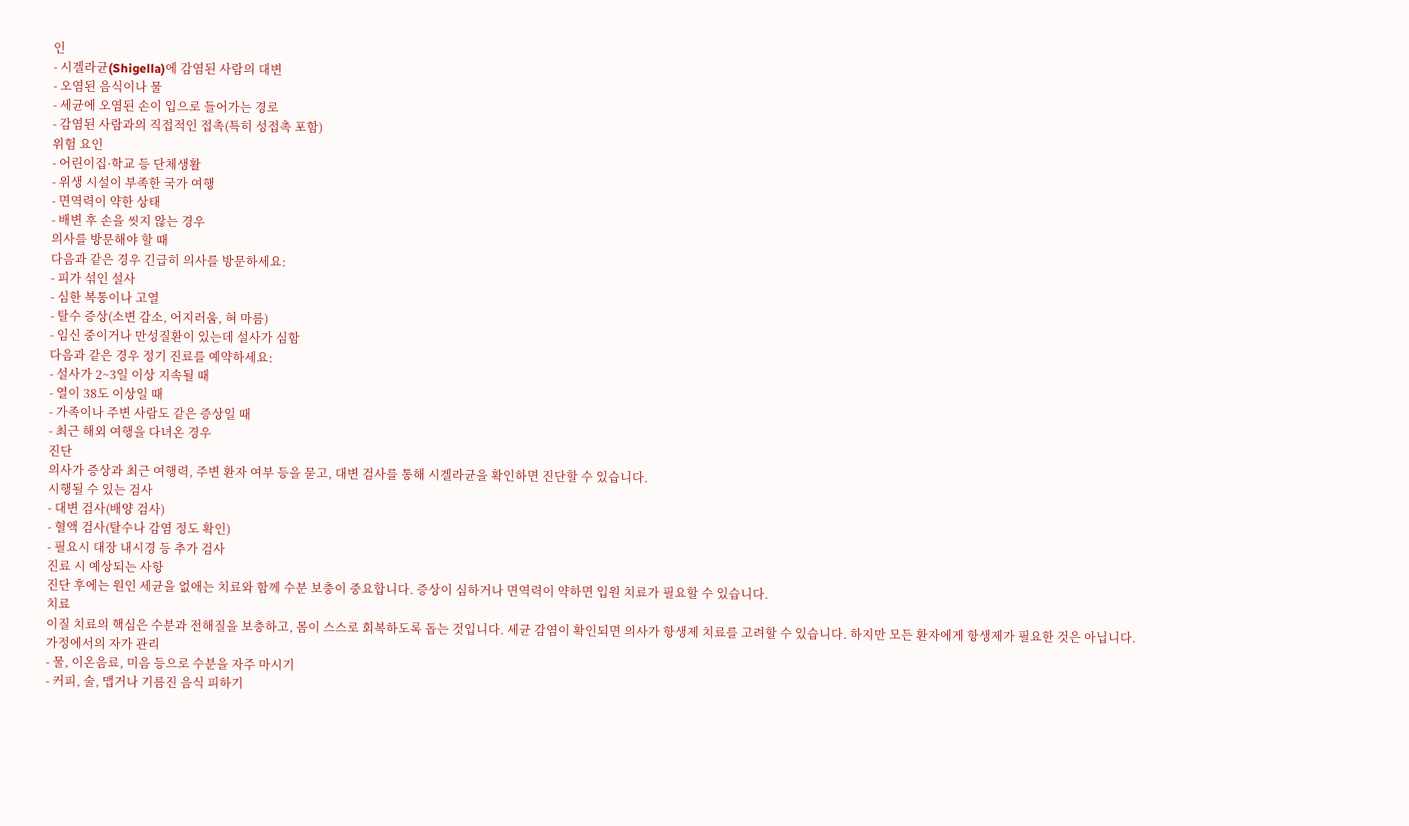인
- 시겔라균(Shigella)에 감염된 사람의 대변
- 오염된 음식이나 물
- 세균에 오염된 손이 입으로 들어가는 경로
- 감염된 사람과의 직접적인 접촉(특히 성접촉 포함)
위험 요인
- 어린이집·학교 등 단체생활
- 위생 시설이 부족한 국가 여행
- 면역력이 약한 상태
- 배변 후 손을 씻지 않는 경우
의사를 방문해야 할 때
다음과 같은 경우 긴급히 의사를 방문하세요:
- 피가 섞인 설사
- 심한 복통이나 고열
- 탈수 증상(소변 감소, 어지러움, 혀 마름)
- 임신 중이거나 만성질환이 있는데 설사가 심함
다음과 같은 경우 정기 진료를 예약하세요:
- 설사가 2~3일 이상 지속될 때
- 열이 38도 이상일 때
- 가족이나 주변 사람도 같은 증상일 때
- 최근 해외 여행을 다녀온 경우
진단
의사가 증상과 최근 여행력, 주변 환자 여부 등을 묻고, 대변 검사를 통해 시겔라균을 확인하면 진단할 수 있습니다.
시행될 수 있는 검사
- 대변 검사(배양 검사)
- 혈액 검사(탈수나 감염 정도 확인)
- 필요시 대장 내시경 등 추가 검사
진료 시 예상되는 사항
진단 후에는 원인 세균을 없애는 치료와 함께 수분 보충이 중요합니다. 증상이 심하거나 면역력이 약하면 입원 치료가 필요할 수 있습니다.
치료
이질 치료의 핵심은 수분과 전해질을 보충하고, 몸이 스스로 회복하도록 돕는 것입니다. 세균 감염이 확인되면 의사가 항생제 치료를 고려할 수 있습니다. 하지만 모든 환자에게 항생제가 필요한 것은 아닙니다.
가정에서의 자가 관리
- 물, 이온음료, 미음 등으로 수분을 자주 마시기
- 커피, 술, 맵거나 기름진 음식 피하기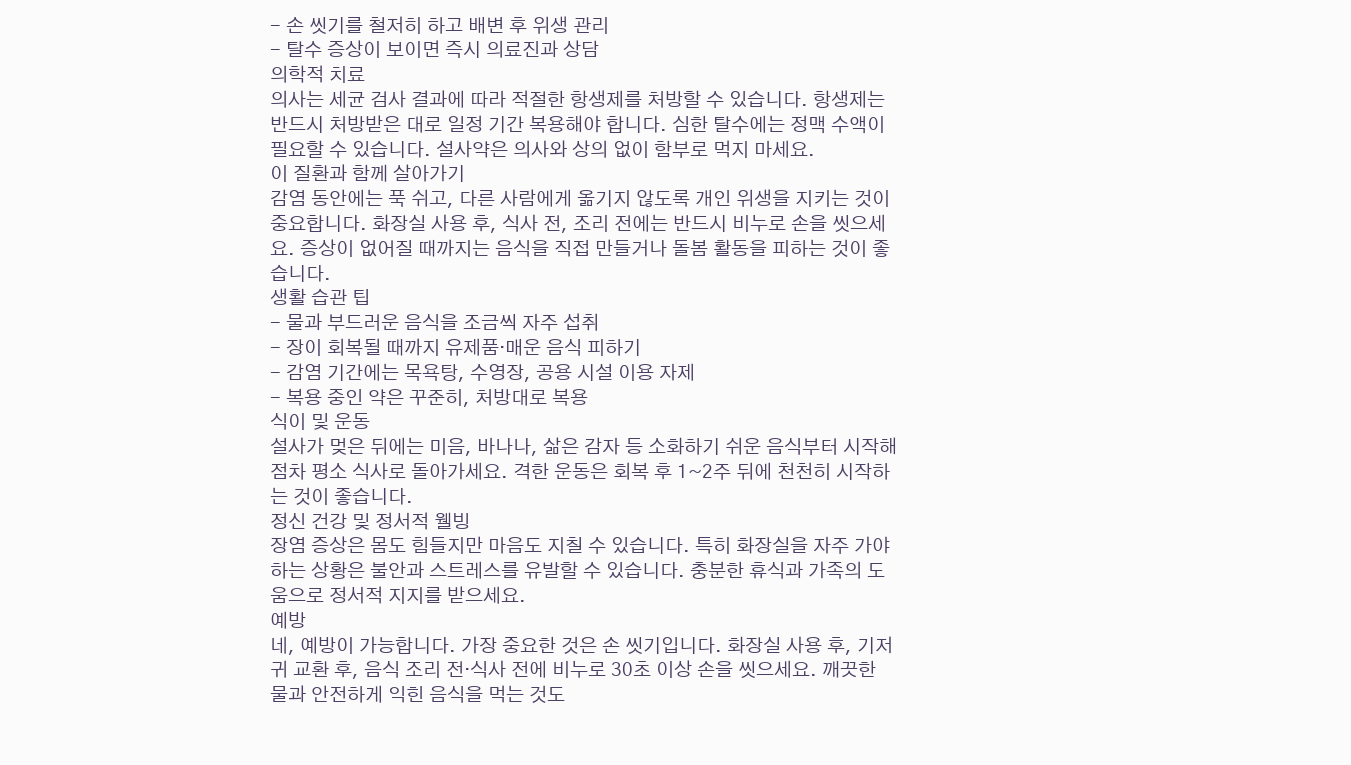- 손 씻기를 철저히 하고 배변 후 위생 관리
- 탈수 증상이 보이면 즉시 의료진과 상담
의학적 치료
의사는 세균 검사 결과에 따라 적절한 항생제를 처방할 수 있습니다. 항생제는 반드시 처방받은 대로 일정 기간 복용해야 합니다. 심한 탈수에는 정맥 수액이 필요할 수 있습니다. 설사약은 의사와 상의 없이 함부로 먹지 마세요.
이 질환과 함께 살아가기
감염 동안에는 푹 쉬고, 다른 사람에게 옮기지 않도록 개인 위생을 지키는 것이 중요합니다. 화장실 사용 후, 식사 전, 조리 전에는 반드시 비누로 손을 씻으세요. 증상이 없어질 때까지는 음식을 직접 만들거나 돌봄 활동을 피하는 것이 좋습니다.
생활 습관 팁
- 물과 부드러운 음식을 조금씩 자주 섭취
- 장이 회복될 때까지 유제품·매운 음식 피하기
- 감염 기간에는 목욕탕, 수영장, 공용 시설 이용 자제
- 복용 중인 약은 꾸준히, 처방대로 복용
식이 및 운동
설사가 멎은 뒤에는 미음, 바나나, 삶은 감자 등 소화하기 쉬운 음식부터 시작해 점차 평소 식사로 돌아가세요. 격한 운동은 회복 후 1~2주 뒤에 천천히 시작하는 것이 좋습니다.
정신 건강 및 정서적 웰빙
장염 증상은 몸도 힘들지만 마음도 지칠 수 있습니다. 특히 화장실을 자주 가야 하는 상황은 불안과 스트레스를 유발할 수 있습니다. 충분한 휴식과 가족의 도움으로 정서적 지지를 받으세요.
예방
네, 예방이 가능합니다. 가장 중요한 것은 손 씻기입니다. 화장실 사용 후, 기저귀 교환 후, 음식 조리 전·식사 전에 비누로 30초 이상 손을 씻으세요. 깨끗한 물과 안전하게 익힌 음식을 먹는 것도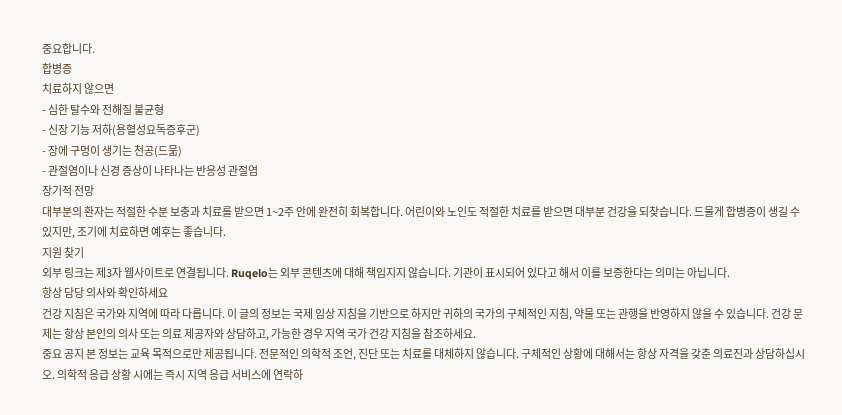중요합니다.
합병증
치료하지 않으면
- 심한 탈수와 전해질 불균형
- 신장 기능 저하(용혈성요독증후군)
- 장에 구멍이 생기는 천공(드묾)
- 관절염이나 신경 증상이 나타나는 반응성 관절염
장기적 전망
대부분의 환자는 적절한 수분 보충과 치료를 받으면 1~2주 안에 완전히 회복합니다. 어린이와 노인도 적절한 치료를 받으면 대부분 건강을 되찾습니다. 드물게 합병증이 생길 수 있지만, 조기에 치료하면 예후는 좋습니다.
지원 찾기
외부 링크는 제3자 웹사이트로 연결됩니다. Ruqelo는 외부 콘텐츠에 대해 책임지지 않습니다. 기관이 표시되어 있다고 해서 이를 보증한다는 의미는 아닙니다.
항상 담당 의사와 확인하세요
건강 지침은 국가와 지역에 따라 다릅니다. 이 글의 정보는 국제 임상 지침을 기반으로 하지만 귀하의 국가의 구체적인 지침, 약물 또는 관행을 반영하지 않을 수 있습니다. 건강 문제는 항상 본인의 의사 또는 의료 제공자와 상담하고, 가능한 경우 지역 국가 건강 지침을 참조하세요.
중요 공지 본 정보는 교육 목적으로만 제공됩니다. 전문적인 의학적 조언, 진단 또는 치료를 대체하지 않습니다. 구체적인 상황에 대해서는 항상 자격을 갖춘 의료진과 상담하십시오. 의학적 응급 상황 시에는 즉시 지역 응급 서비스에 연락하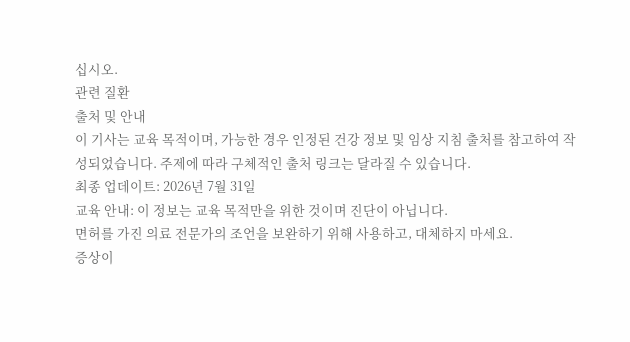십시오.
관련 질환
출처 및 안내
이 기사는 교육 목적이며, 가능한 경우 인정된 건강 정보 및 임상 지침 출처를 참고하여 작성되었습니다. 주제에 따라 구체적인 출처 링크는 달라질 수 있습니다.
최종 업데이트: 2026년 7월 31일
교육 안내: 이 정보는 교육 목적만을 위한 것이며 진단이 아닙니다.
면허를 가진 의료 전문가의 조언을 보완하기 위해 사용하고, 대체하지 마세요.
증상이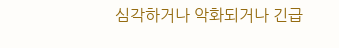심각하거나 악화되거나 긴급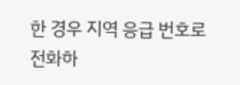한 경우 지역 응급 번호로 전화하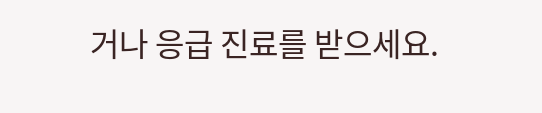거나 응급 진료를 받으세요.